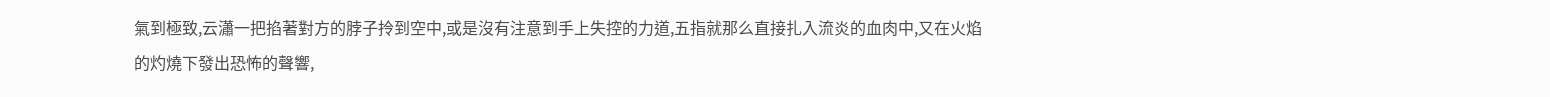氣到極致,云瀟一把掐著對方的脖子拎到空中,或是沒有注意到手上失控的力道,五指就那么直接扎入流炎的血肉中,又在火焰的灼燒下發出恐怖的聲響,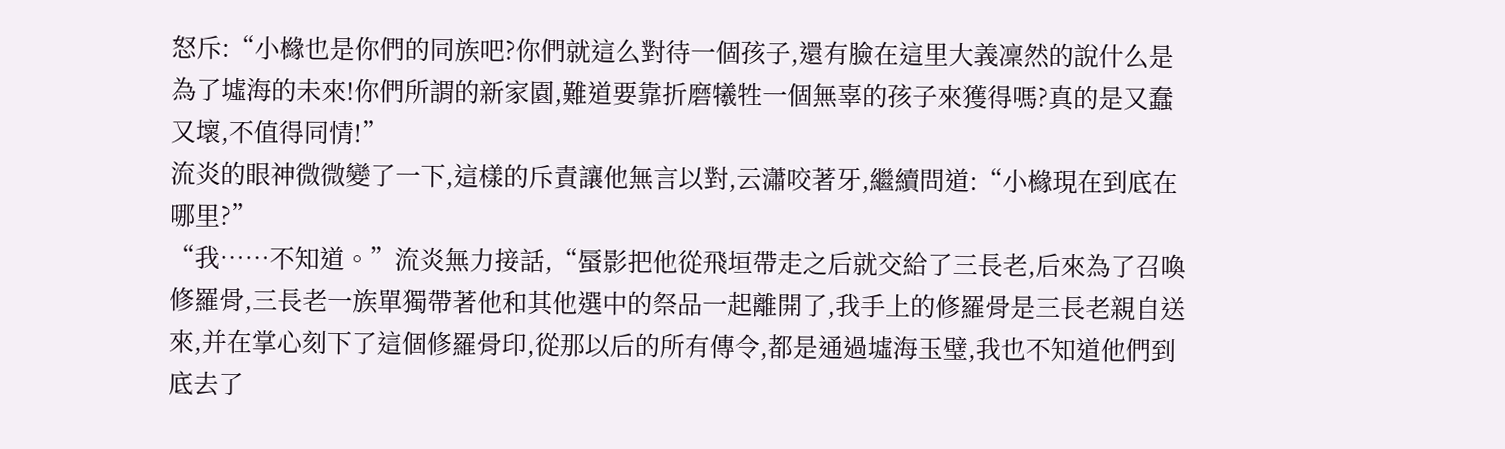怒斥:“小櫞也是你們的同族吧?你們就這么對待一個孩子,還有臉在這里大義凜然的說什么是為了墟海的未來!你們所謂的新家園,難道要靠折磨犧牲一個無辜的孩子來獲得嗎?真的是又蠢又壞,不值得同情!”
流炎的眼神微微變了一下,這樣的斥責讓他無言以對,云瀟咬著牙,繼續問道:“小櫞現在到底在哪里?”
“我……不知道。”流炎無力接話,“蜃影把他從飛垣帶走之后就交給了三長老,后來為了召喚修羅骨,三長老一族單獨帶著他和其他選中的祭品一起離開了,我手上的修羅骨是三長老親自送來,并在掌心刻下了這個修羅骨印,從那以后的所有傳令,都是通過墟海玉璧,我也不知道他們到底去了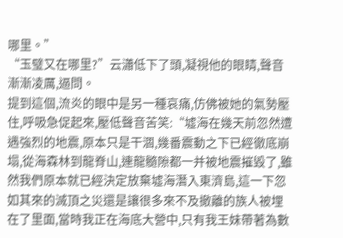哪里。”
“玉璧又在哪里?”云瀟低下了頭,凝視他的眼睛,聲音漸漸凌厲,逼問。
提到這個,流炎的眼中是另一種哀痛,仿佛被她的氣勢壓住,呼吸急促起來,壓低聲音苦笑:“墟海在幾天前忽然遭遇強烈的地震,原本只是干涸,幾番震動之下已經徹底崩塌,從海森林到龍脊山,連龍髓隙都一并被地震摧毀了,雖然我們原本就已經決定放棄墟海潛入東濟島,這一下忽如其來的滅頂之災還是讓很多來不及撤離的族人被埋在了里面,當時我正在海底大營中,只有我王妹帶著為數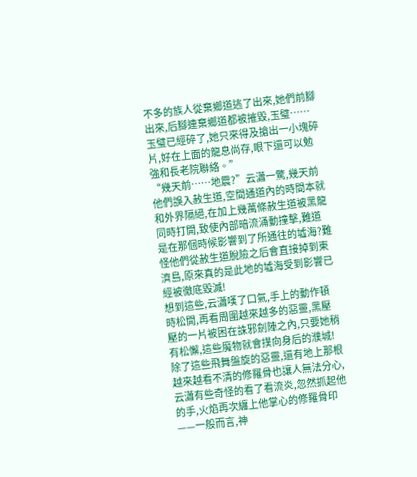不多的族人從棄鄉道逃了出來,她們前腳出來,后腳連棄鄉道都被摧毀,玉璧……玉璧已經碎了,她只來得及搶出一小塊碎片,好在上面的龍息尚存,眼下還可以勉強和長老院聯絡。”
“幾天前……地震?”云瀟一驚,幾天前他們誤入赦生道,空間通道內的時間本就和外界隔絕,在加上幾萬條赦生道被黑龍同時打開,致使內部暗流涌動撞擊,難道是在那個時候影響到了所通往的墟海?難怪他們從赦生道脫險之后會直接掉到東濟島,原來真的是此地的墟海受到影響已經被徹底毀滅!
想到這些,云瀟嘆了口氣,手上的動作頓時松開,再看周圍越來越多的惡靈,黑壓壓的一片被困在誅邪劍陣之內,只要她稍有松懈,這些魔物就會撲向身后的濮城!
除了這些飛舞盤旋的惡靈,還有地上那根越來越看不清的修羅骨也讓人無法分心,云瀟有些奇怪的看了看流炎,忽然抓起他的手,火焰再次纏上他掌心的修羅骨印——一般而言,神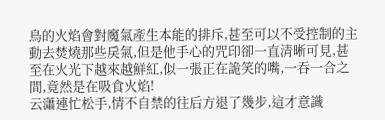鳥的火焰會對魔氣產生本能的排斥,甚至可以不受控制的主動去焚燒那些戾氣,但是他手心的咒印卻一直清晰可見,甚至在火光下越來越鮮紅,似一張正在詭笑的嘴,一吞一合之間,竟然是在吸食火焰!
云瀟連忙松手,情不自禁的往后方退了幾步,這才意識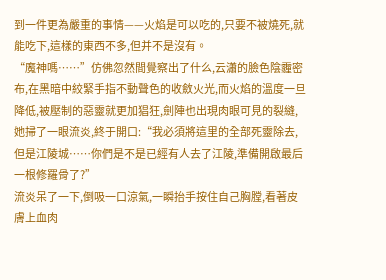到一件更為嚴重的事情——火焰是可以吃的,只要不被燒死,就能吃下,這樣的東西不多,但并不是沒有。
“魔神嗎……”仿佛忽然間覺察出了什么,云瀟的臉色陰霾密布,在黑暗中絞緊手指不動聲色的收斂火光,而火焰的溫度一旦降低,被壓制的惡靈就更加猖狂,劍陣也出現肉眼可見的裂縫,她掃了一眼流炎,終于開口:“我必須將這里的全部死靈除去,但是江陵城……你們是不是已經有人去了江陵,準備開啟最后一根修羅骨了?”
流炎呆了一下,倒吸一口涼氣,一瞬抬手按住自己胸膛,看著皮膚上血肉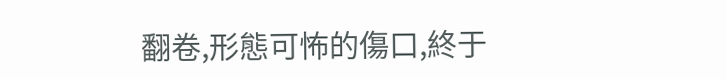翻卷,形態可怖的傷口,終于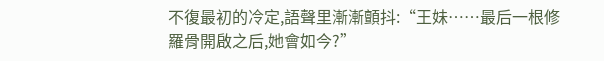不復最初的冷定,語聲里漸漸顫抖:“王妹……最后一根修羅骨開啟之后,她會如今?”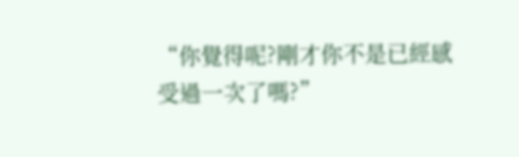“你覺得呢?剛才你不是已經感受過一次了嗎?”